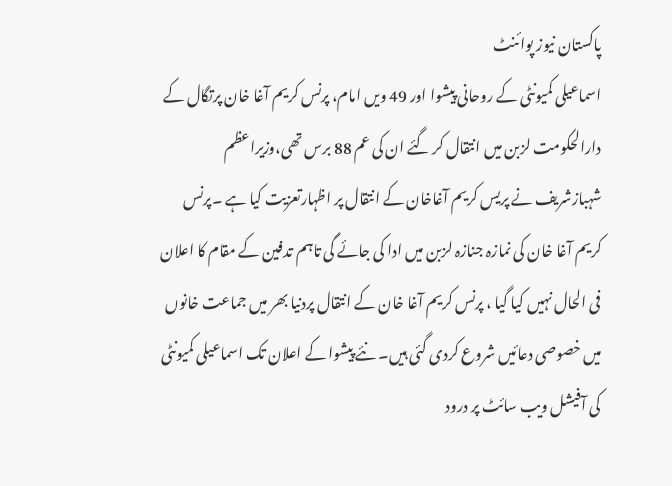پاکستان نیوز پوائنٹ
اسماعیلی کمیونٹی کے روحانی پیشوا اور 49 ویں امام، پرنس کریم آغا خان پرتگال کے دارالحکومت لزبن میں انتقال کر گئے ان کی عم 88 برس تھی،وزیراعظم شہبازشریف نے پریس کریم آغاخان کے انتقال پر اظہارتعزیت کیا ہے ۔پرنس کریم آغا خان کی نمازہ جنازہ لزبن میں ادا کی جائے گی تاہم تدفین کے مقام کا اعلان فی الحال نہیں کیا گیا ، پرنس کریم آغا خان کے انتقال پردنیا بھر میں جماعت خانوں میں خصوصی دعائیں شروع کردی گئی ہیں۔ نئے پیشوا کے اعلان تک اسماعیلی کمیونٹی کی آفیشل ویب سائٹ پر درود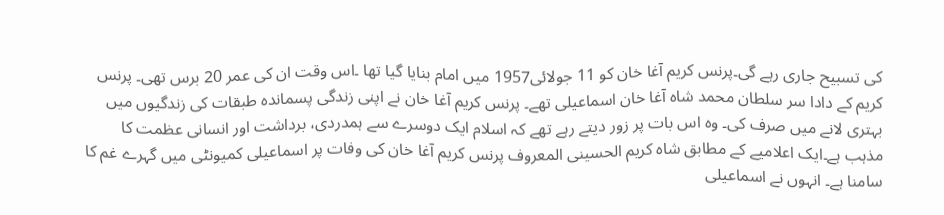کی تسبیح جاری رہے گی۔پرنس کریم آغا خان کو 11 جولائی1957 میں امام بنایا گیا تھا ۔اس وقت ان کی عمر 20 برس تھی۔ پرنس کریم کے دادا سر سلطان محمد شاہ آغا خان اسماعیلی تھے۔ پرنس کریم آغا خان نے اپنی زندگی پسماندہ طبقات کی زندگیوں میں بہتری لانے میں صرف کی۔ وہ اس بات پر زور دیتے رہے تھے کہ اسلام ایک دوسرے سے ہمدردی، برداشت اور انسانی عظمت کا مذہب ہے۔ایک اعلامیے کے مطابق شاہ کریم الحسینی المعروف پرنس کریم آغا خان کی وفات پر اسماعیلی کمیونٹی میں گہرے غم کا سامنا ہے۔ انہوں نے اسماعیلی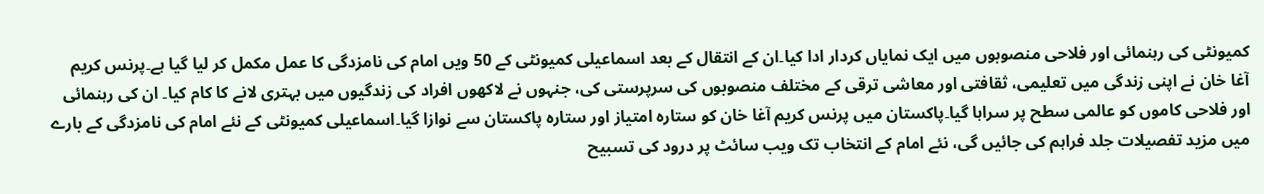کمیونٹی کی رہنمائی اور فلاحی منصوبوں میں ایک نمایاں کردار ادا کیا۔ان کے انتقال کے بعد اسماعیلی کمیونٹی کے 50 ویں امام کی نامزدگی کا عمل مکمل کر لیا گیا ہے۔پرنس کریم آغا خان نے اپنی زندگی میں تعلیمی، ثقافتی اور معاشی ترقی کے مختلف منصوبوں کی سرپرستی کی، جنہوں نے لاکھوں افراد کی زندگیوں میں بہتری لانے کا کام کیا۔ ان کی رہنمائی اور فلاحی کاموں کو عالمی سطح پر سراہا گیا۔پاکستان میں پرنس کریم آغا خان کو ستارہ امتیاز اور ستارہ پاکستان سے نوازا گیا۔اسماعیلی کمیونٹی کے نئے امام کی نامزدگی کے بارے میں مزید تفصیلات جلد فراہم کی جائیں گی، نئے امام کے انتخاب تک ویب سائٹ پر درود کی تسبیح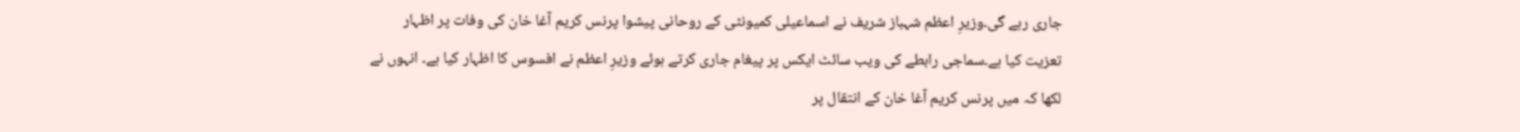جاری رہے گی۔وزیرِ اعظم شہباز شریف نے اسماعیلی کمیونٹی کے روحانی پیشوا پرنس کریم آغا خان کی وفات پر اظہار تعزیت کیا ہے۔سماجی رابطے کی ویب سائٹ ایکس پر پیغام جاری کرتے ہوئے وزیرِ اعظم نے افسوس کا اظہار کیا ہے۔ انہوں نے لکھا کہ میں پرنس کریم آغا خان کے انتقال پر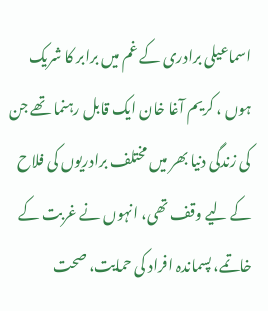اسماعیلی برادری کے غم میں برابر کا شریک ہوں ، کریم آغا خان ایک قابل رہنما تھے جن کی زندگی دنیا بھر میں مختلف برادریوں کی فلاح کے لیے وقف تھی، انہوں نے غربت کے خاتمے، پسماندہ افراد کی حمایت، صحت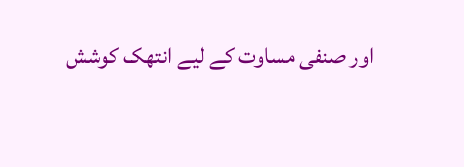اور صنفی مساوت کے لیے انتھک کوشش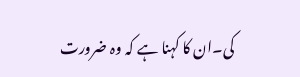کی۔ان کا کہنا ہے کہ وہ ضرورت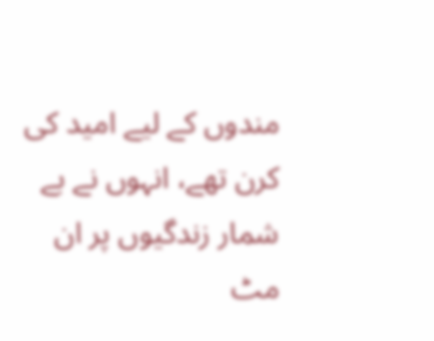مندوں کے لیے امید کی کرن تھے، انہوں نے بے شمار زندگیوں پر ان مٹ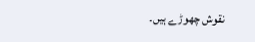نقوش چھوڑے ہیں۔